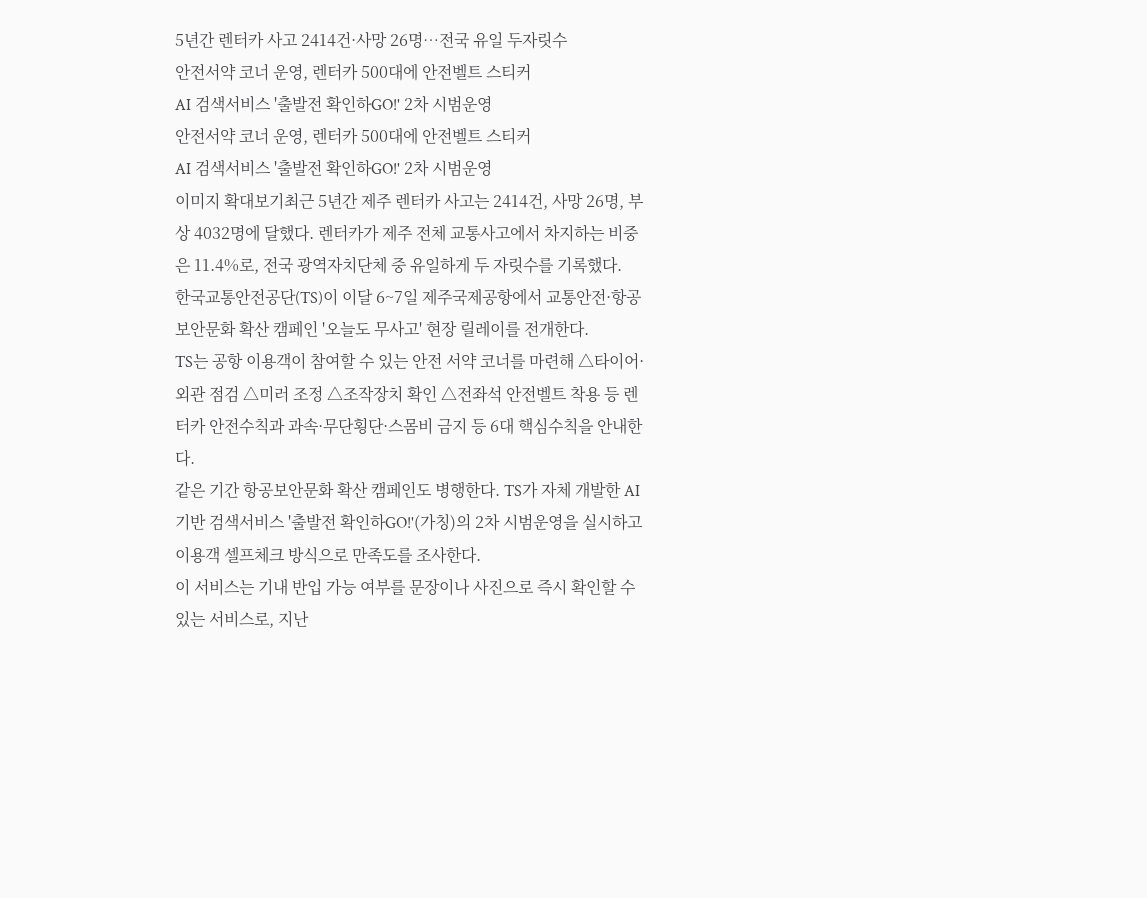5년간 렌터카 사고 2414건·사망 26명…전국 유일 두자릿수
안전서약 코너 운영, 렌터카 500대에 안전벨트 스티커
AI 검색서비스 '출발전 확인하GO!' 2차 시범운영
안전서약 코너 운영, 렌터카 500대에 안전벨트 스티커
AI 검색서비스 '출발전 확인하GO!' 2차 시범운영
이미지 확대보기최근 5년간 제주 렌터카 사고는 2414건, 사망 26명, 부상 4032명에 달했다. 렌터카가 제주 전체 교통사고에서 차지하는 비중은 11.4%로, 전국 광역자치단체 중 유일하게 두 자릿수를 기록했다.
한국교통안전공단(TS)이 이달 6~7일 제주국제공항에서 교통안전·항공보안문화 확산 캠페인 '오늘도 무사고' 현장 릴레이를 전개한다.
TS는 공항 이용객이 참여할 수 있는 안전 서약 코너를 마련해 △타이어·외관 점검 △미러 조정 △조작장치 확인 △전좌석 안전벨트 착용 등 렌터카 안전수칙과 과속·무단횡단·스몸비 금지 등 6대 핵심수칙을 안내한다.
같은 기간 항공보안문화 확산 캠페인도 병행한다. TS가 자체 개발한 AI 기반 검색서비스 '출발전 확인하GO!'(가칭)의 2차 시범운영을 실시하고 이용객 셀프체크 방식으로 만족도를 조사한다.
이 서비스는 기내 반입 가능 여부를 문장이나 사진으로 즉시 확인할 수 있는 서비스로, 지난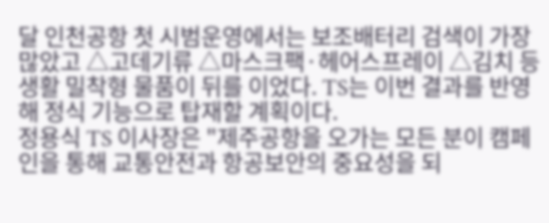달 인천공항 첫 시범운영에서는 보조배터리 검색이 가장 많았고 △고데기류 △마스크팩·헤어스프레이 △김치 등 생활 밀착형 물품이 뒤를 이었다. TS는 이번 결과를 반영해 정식 기능으로 탑재할 계획이다.
정용식 TS 이사장은 "제주공항을 오가는 모든 분이 캠페인을 통해 교통안전과 항공보안의 중요성을 되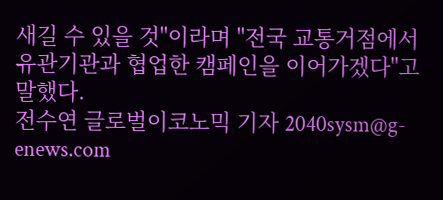새길 수 있을 것"이라며 "전국 교통거점에서 유관기관과 협업한 캠페인을 이어가겠다"고 말했다.
전수연 글로벌이코노믹 기자 2040sysm@g-enews.com